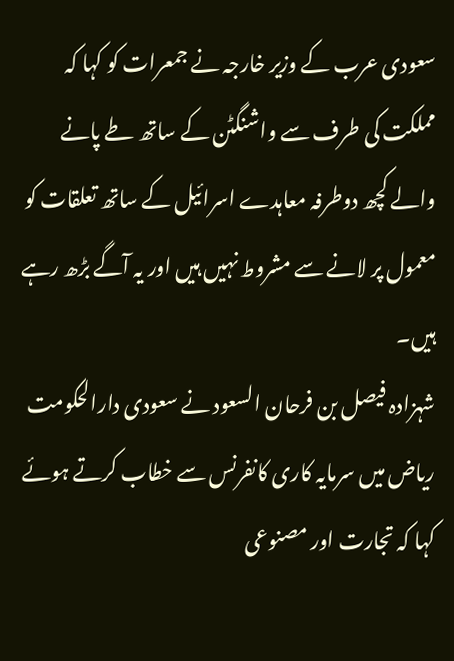سعودی عرب کے وزیر خارجہ نے جمعرات کو کہا کہ مملکت کی طرف سے واشنگٹن کے ساتھ طے پانے والے کچھ دوطرفہ معاہدے اسرائیل کے ساتھ تعلقات کو معمول پر لانے سے مشروط نہیں ہیں اور یہ آگے بڑھ رہے ہیں۔
شہزادہ فیصل بن فرحان السعود نے سعودی دارالحکومت ریاض میں سرمایہ کاری کانفرنس سے خطاب کرتے ہوئے کہا کہ تجارت اور مصنوعی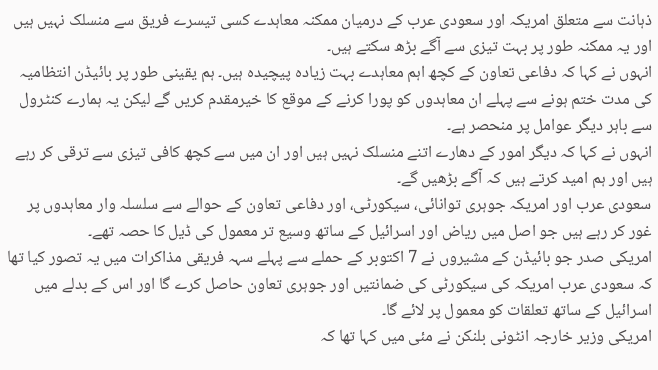ذہانت سے متعلق امریکہ اور سعودی عرب کے درمیان ممکنہ معاہدے کسی تیسرے فریق سے منسلک نہیں ہیں اور یہ ممکنہ طور پر بہت تیزی سے آگے بڑھ سکتے ہیں۔
انہوں نے کہا کہ دفاعی تعاون کے کچھ اہم معاہدے بہت زیادہ پیچیدہ ہیں۔ ہم یقینی طور پر بائیڈن انتظامیہ کی مدت ختم ہونے سے پہلے ان معاہدوں کو پورا کرنے کے موقع کا خیرمقدم کریں گے لیکن یہ ہمارے کنٹرول سے باہر دیگر عوامل پر منحصر ہے۔
انہوں نے کہا کہ دیگر امور کے دھارے اتنے منسلک نہیں ہیں اور ان میں سے کچھ کافی تیزی سے ترقی کر رہے ہیں اور ہم امید کرتے ہیں کہ آگے بڑھیں گے۔
سعودی عرب اور امریکہ جوہری توانائی، سیکورٹی، اور دفاعی تعاون کے حوالے سے سلسلہ وار معاہدوں پر غور کر رہے ہیں جو اصل میں ریاض اور اسرائیل کے ساتھ وسیع تر معمول کی ڈیل کا حصہ تھے۔
امریکی صدر جو بائیڈن کے مشیروں نے 7 اکتوبر کے حملے سے پہلے سہہ فریقی مذاکرات میں یہ تصور کیا تھا کہ سعودی عرب امریکہ کی سیکورٹی کی ضمانتیں اور جوہری تعاون حاصل کرے گا اور اس کے بدلے میں اسرائیل کے ساتھ تعلقات کو معمول پر لائے گا۔
امریکی وزیر خارجہ انٹونی بلنکن نے مئی میں کہا تھا کہ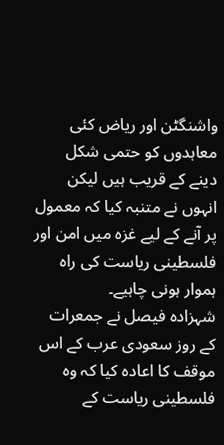واشنگٹن اور ریاض کئی معاہدوں کو حتمی شکل دینے کے قریب ہیں لیکن انہوں نے متنبہ کیا کہ معمول پر آنے کے لیے غزہ میں امن اور فلسطینی ریاست کی راہ ہموار ہونی چاہیے۔
شہزادہ فیصل نے جمعرات کے روز سعودی عرب کے اس موقف کا اعادہ کیا کہ وہ فلسطینی ریاست کے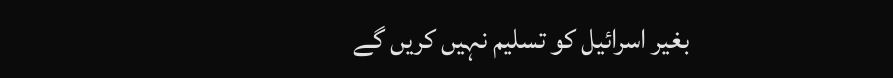بغیر اسرائیل کو تسلیم نہیں کریں گے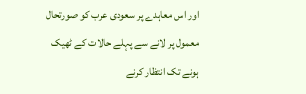اور اس معاہدے پر سعودی عرب کو صورتحال معمول پر لانے سے پہلے حالات کے ٹھیک ہونے تک انتظار کرنے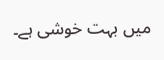میں بہت خوشی ہے۔